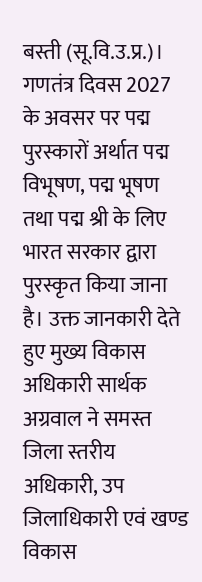बस्ती (सू.वि.उ.प्र.)। गणतंत्र दिवस 2027 के अवसर पर पद्म पुरस्कारों अर्थात पद्म विभूषण, पद्म भूषण तथा पद्म श्री के लिए भारत सरकार द्वारा पुरस्कृत किया जाना है। उक्त जानकारी देते हुए मुख्य विकास अधिकारी सार्थक अग्रवाल ने समस्त जिला स्तरीय अधिकारी, उप जिलाधिकारी एवं खण्ड विकास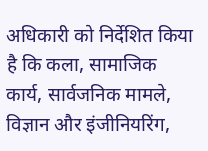अधिकारी को निर्देशित किया है कि कला, सामाजिक कार्य, सार्वजनिक मामले, विज्ञान और इंजीनियरिंग,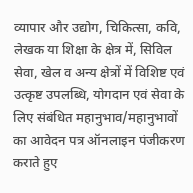व्यापार और उद्योग, चिकित्सा, कवि, लेखक या शिक्षा के क्षेत्र में, सिविल सेवा, खेल व अन्य क्षेत्रों में विशिष्ट एवं उत्कृष्ट उपलब्धि, योगदान एवं सेवा के लिए संबंधित महानुभाव/महानुभावों का आवेदन पत्र ऑनलाइन पंजीकरण कराते हुए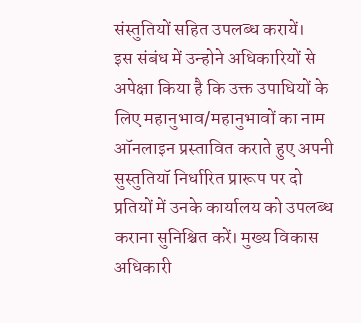संस्तुतियों सहित उपलब्ध करायें।
इस संबंध में उन्होने अधिकारियों से अपेक्षा किया है कि उक्त उपाधियों के लिए महानुभाव/महानुभावों का नाम ऑनलाइन प्रस्तावित कराते हुए अपनी सुस्तुतियॉ निर्धारित प्रारूप पर दो प्रतियों में उनके कार्यालय को उपलब्ध कराना सुनिश्चित करें। मुख्य विकास अधिकारी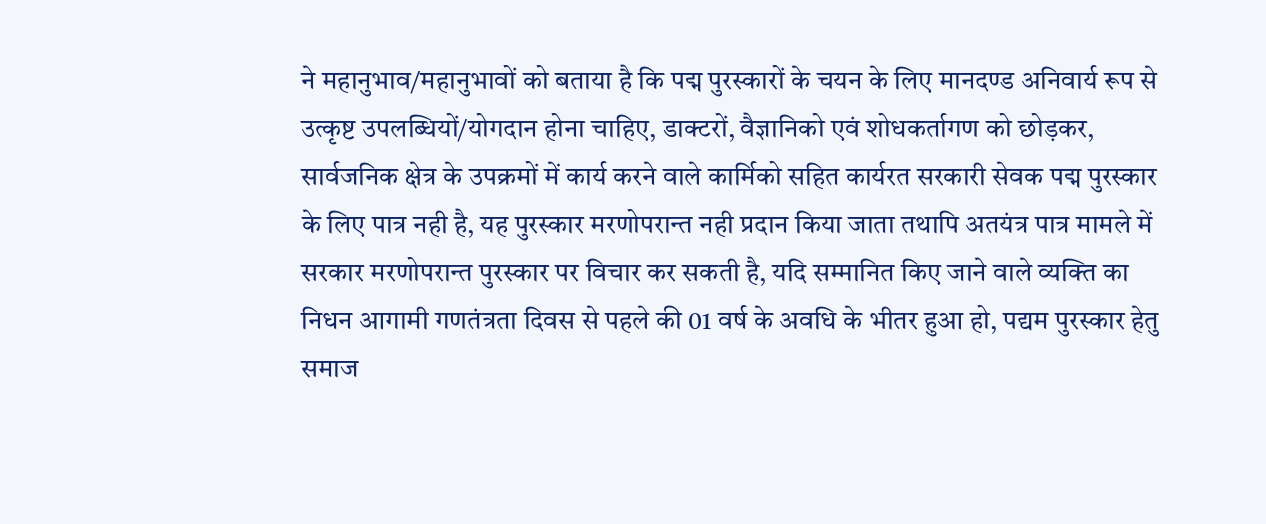ने महानुभाव/महानुभावों को बताया है कि पद्म पुरस्कारों के चयन के लिए मानदण्ड अनिवार्य रूप से उत्कृष्ट उपलब्धियों/योगदान होना चाहिए, डाक्टरों, वैज्ञानिको एवं शोधकर्तागण को छोड़कर, सार्वजनिक क्षेत्र के उपक्रमों में कार्य करने वाले कार्मिको सहित कार्यरत सरकारी सेवक पद्म पुरस्कार के लिए पात्र नही है, यह पुरस्कार मरणोपरान्त नही प्रदान किया जाता तथापि अतयंत्र पात्र मामले में सरकार मरणोपरान्त पुरस्कार पर विचार कर सकती है, यदि सम्मानित किए जाने वाले व्यक्ति का निधन आगामी गणतंत्रता दिवस से पहले की 01 वर्ष के अवधि के भीतर हुआ हो, पद्यम पुरस्कार हेतु समाज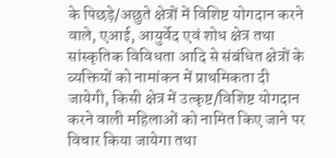के पिछड़े/अछुते क्षेत्रों में विशिष्ट योगदान करने वाले, एआई, आयुर्वेद एवं शोध क्षेत्र तथा सांस्कृतिक विविधता आदि से संबंधित क्षेत्रों के व्यक्तियों को नामांकन में प्राथमिकता दी जायेगी, किसी क्षेत्र में उत्कृष्ट/विशिष्ट योगदान करने वाली महिलाओं को नामित किए जाने पर विचार किया जायेगा तथा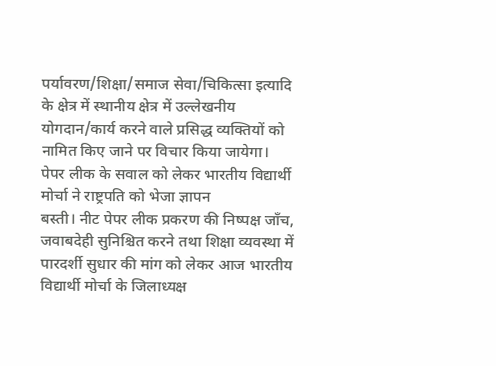पर्यावरण/शिक्षा/समाज सेवा/चिकित्सा इत्यादि के क्षेत्र में स्थानीय क्षेत्र में उल्लेखनीय योगदान/कार्य करने वाले प्रसिद्ध व्यक्तियों को नामित किए जाने पर विचार किया जायेगा।
पेपर लीक के सवाल को लेकर भारतीय विद्यार्थी मोर्चा ने राष्ट्रपति को भेजा ज्ञापन
बस्ती। नीट पेपर लीक प्रकरण की निष्पक्ष जाँच, जवाबदेही सुनिश्चित करने तथा शिक्षा व्यवस्था में पारदर्शी सुधार की मांग को लेकर आज भारतीय विद्यार्थी मोर्चा के जिलाध्यक्ष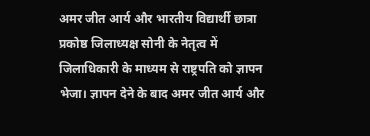अमर जीत आर्य और भारतीय विद्यार्थी छात्रा प्रकोष्ठ जिलाध्यक्ष सोनी के नेतृत्व में जिलाधिकारी के माध्यम से राष्ट्रपति को ज्ञापन भेजा। ज्ञापन देने के बाद अमर जीत आर्य और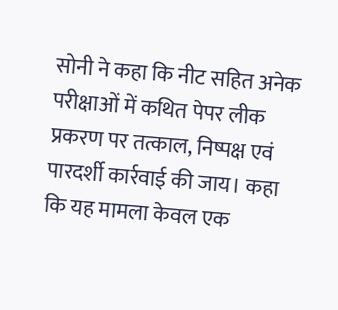सोनी ने कहा कि नीट सहित अनेक परीक्षाओं में कथित पेपर लीक प्रकरण पर तत्काल, निष्पक्ष एवं पारदर्शी कार्रवाई की जाय। कहा कि यह मामला केवल एक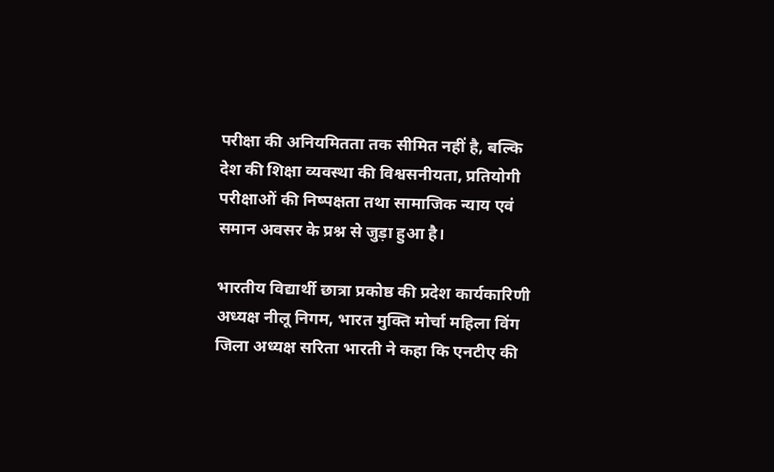परीक्षा की अनियमितता तक सीमित नहीं है, बल्कि देश की शिक्षा व्यवस्था की विश्वसनीयता, प्रतियोगी परीक्षाओं की निष्पक्षता तथा सामाजिक न्याय एवं समान अवसर के प्रश्न से जुड़ा हुआ है।

भारतीय विद्यार्थी छात्रा प्रकोष्ठ की प्रदेश कार्यकारिणी अध्यक्ष नीलू निगम, भारत मुक्ति मोर्चा महिला विंग जिला अध्यक्ष सरिता भारती ने कहा कि एनटीए की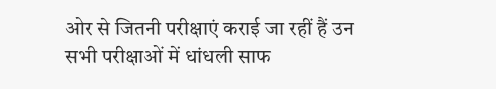ओर से जितनी परीक्षाएं कराई जा रहीं हैं उन सभी परीक्षाओं में धांधली साफ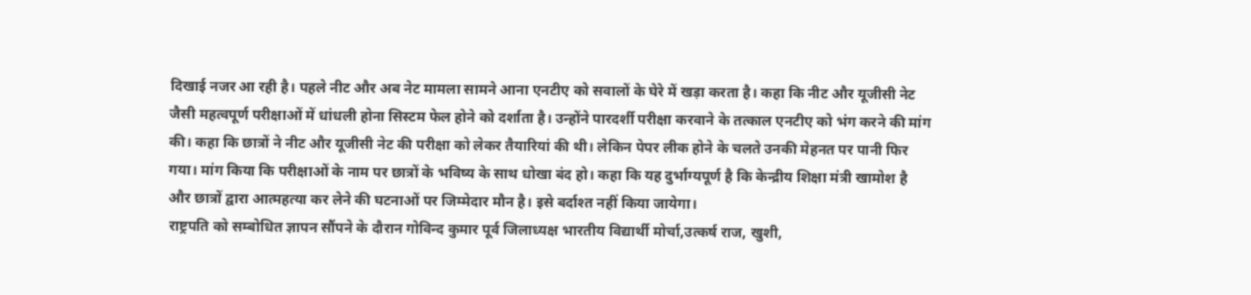दिखाई नजर आ रही है। पहले नीट और अब नेट मामला सामने आना एनटीए को सवालों के घेरे में खड़ा करता है। कहा कि नीट और यूजीसी नेट जैसी महत्वपूर्ण परीक्षाओं में धांधली होना सिस्टम फेल होने को दर्शाता है। उन्होंने पारदर्शी परीक्षा करवाने के तत्काल एनटीए को भंग करने की मांग की। कहा कि छात्रों ने नीट और यूजीसी नेट की परीक्षा को लेकर तैयारियां की थी। लेकिन पेपर लीक होने के चलते उनकी मेहनत पर पानी फिर गया। मांग किया कि परीक्षाओं के नाम पर छात्रों के भविष्य के साथ धोखा बंद हो। कहा कि यह दुर्भाग्यपूर्ण है कि केन्द्रीय शिक्षा मंत्री खामोश है और छात्रों द्वारा आत्महत्या कर लेने की घटनाओं पर जिम्मेदार मौन है। इसे बर्दाश्त नहीं किया जायेगा।
राष्ट्रपति को सम्बोधित ज्ञापन सौंपने के दौरान गोविन्द कुमार पूर्व जिलाध्यक्ष भारतीय विद्यार्थी मोर्चा,उत्कर्ष राज, खुशी,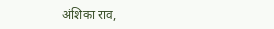अंशिका राव,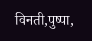विनती,पुष्पा,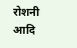रोशनी आदि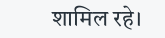शामिल रहे।